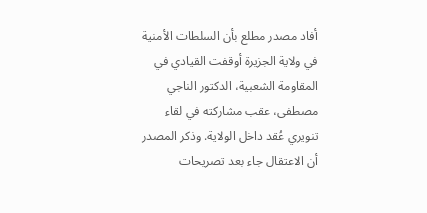أفاد مصدر مطلع بأن السلطات الأمنية في ولاية الجزيرة أوقفت القيادي في المقاومة الشعبية، الدكتور الناجي مصطفى، عقب مشاركته في لقاء تنويري عُقد داخل الولاية. وذكر المصدر أن الاعتقال جاء بعد تصريحات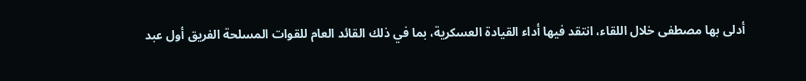أدلى بها مصطفى خلال اللقاء، انتقد فيها أداء القيادة العسكرية، بما في ذلك القائد العام للقوات المسلحة الفريق أول عبد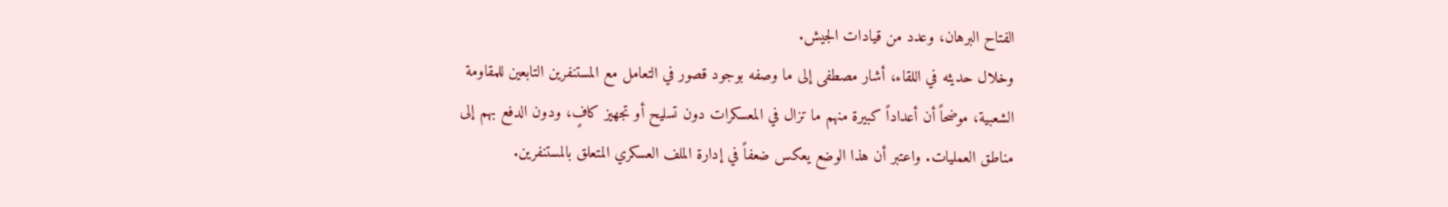الفتاح البرهان، وعدد من قيادات الجيش.
وخلال حديثه في اللقاء، أشار مصطفى إلى ما وصفه بوجود قصور في التعامل مع المستنفرين التابعين للمقاومة الشعبية، موضحاً أن أعداداً كبيرة منهم ما تزال في المعسكرات دون تسليح أو تجهيز كافٍ، ودون الدفع بهم إلى مناطق العمليات. واعتبر أن هذا الوضع يعكس ضعفاً في إدارة الملف العسكري المتعلق بالمستنفرين.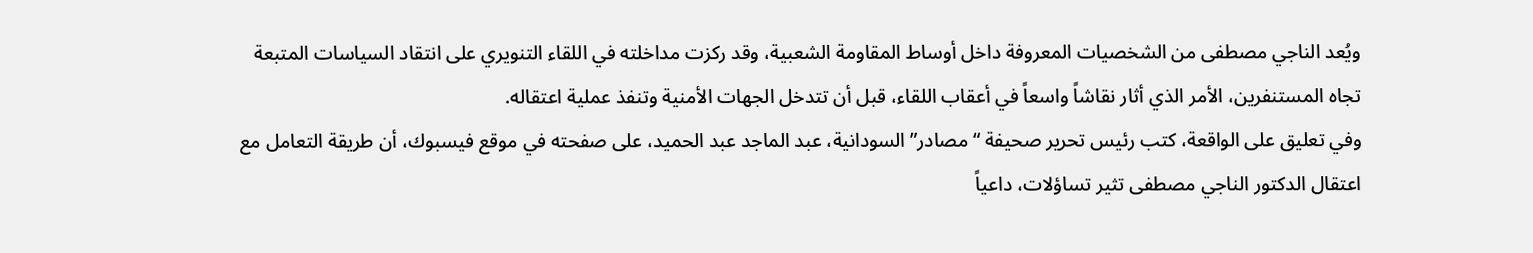ويُعد الناجي مصطفى من الشخصيات المعروفة داخل أوساط المقاومة الشعبية، وقد ركزت مداخلته في اللقاء التنويري على انتقاد السياسات المتبعة تجاه المستنفرين، الأمر الذي أثار نقاشاً واسعاً في أعقاب اللقاء، قبل أن تتدخل الجهات الأمنية وتنفذ عملية اعتقاله.
وفي تعليق على الواقعة، كتب رئيس تحرير صحيفة “مصادر” السودانية، عبد الماجد عبد الحميد، على صفحته في موقع فيسبوك، أن طريقة التعامل مع اعتقال الدكتور الناجي مصطفى تثير تساؤلات، داعياً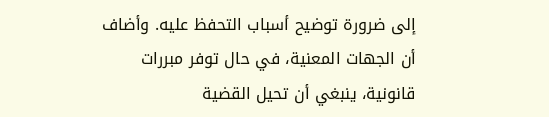إلى ضرورة توضيح أسباب التحفظ عليه. وأضاف أن الجهات المعنية، في حال توفر مبررات قانونية، ينبغي أن تحيل القضية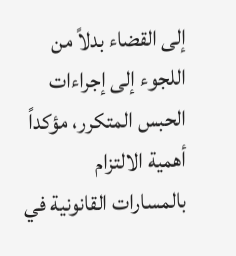إلى القضاء بدلاً من اللجوء إلى إجراءات الحبس المتكرر، مؤكداً أهمية الالتزام بالمسارات القانونية في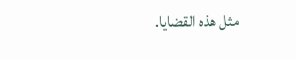مثل هذه القضايا.